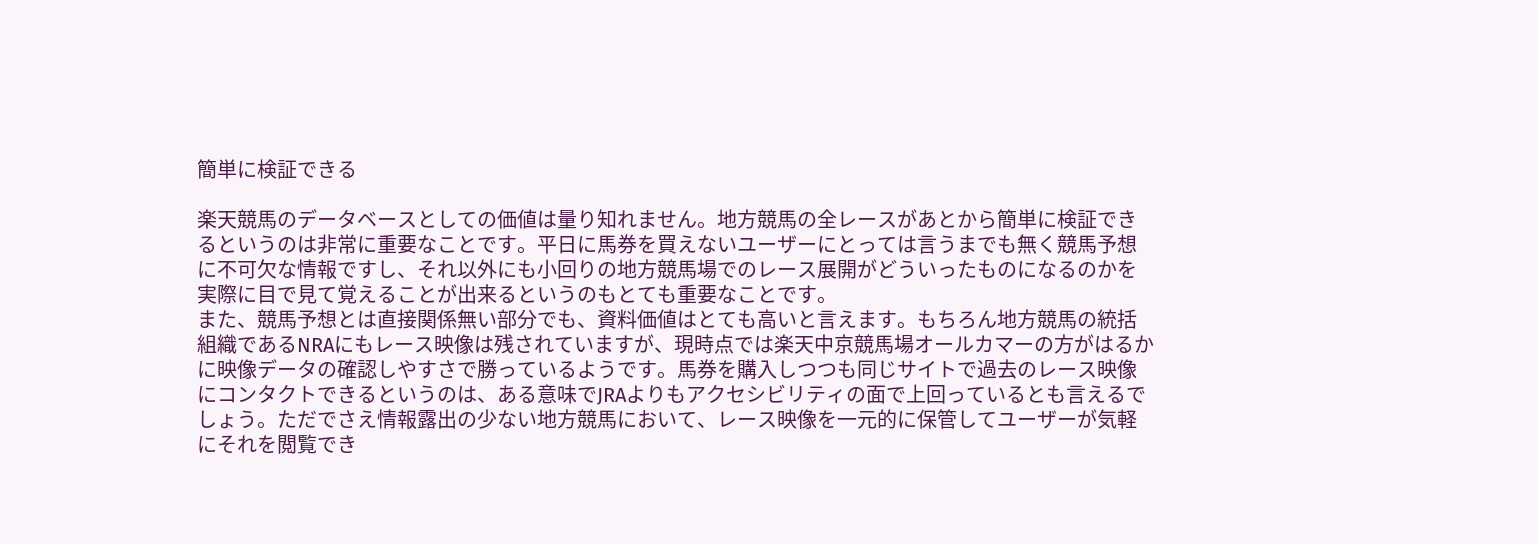簡単に検証できる

楽天競馬のデータベースとしての価値は量り知れません。地方競馬の全レースがあとから簡単に検証できるというのは非常に重要なことです。平日に馬券を買えないユーザーにとっては言うまでも無く競馬予想に不可欠な情報ですし、それ以外にも小回りの地方競馬場でのレース展開がどういったものになるのかを実際に目で見て覚えることが出来るというのもとても重要なことです。
また、競馬予想とは直接関係無い部分でも、資料価値はとても高いと言えます。もちろん地方競馬の統括組織であるNRAにもレース映像は残されていますが、現時点では楽天中京競馬場オールカマーの方がはるかに映像データの確認しやすさで勝っているようです。馬券を購入しつつも同じサイトで過去のレース映像にコンタクトできるというのは、ある意味でJRAよりもアクセシビリティの面で上回っているとも言えるでしょう。ただでさえ情報露出の少ない地方競馬において、レース映像を一元的に保管してユーザーが気軽にそれを閲覧でき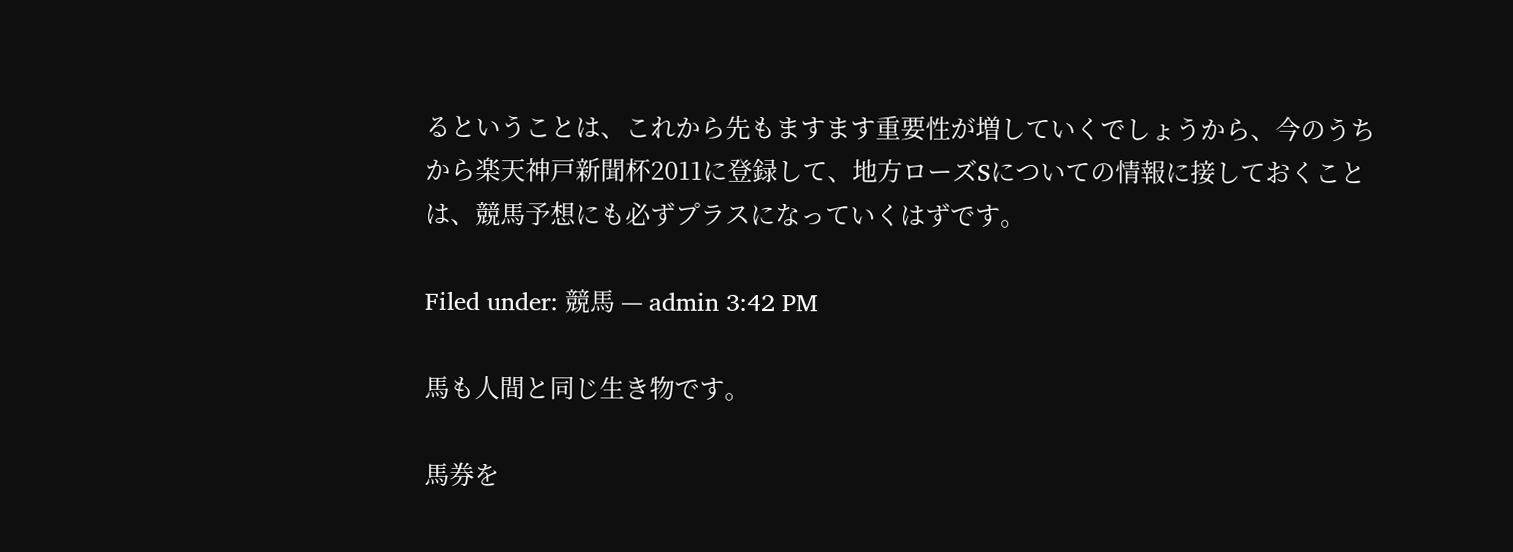るということは、これから先もますます重要性が増していくでしょうから、今のうちから楽天神戸新聞杯2011に登録して、地方ローズSについての情報に接しておくことは、競馬予想にも必ずプラスになっていくはずです。

Filed under: 競馬 — admin 3:42 PM

馬も人間と同じ生き物です。

馬券を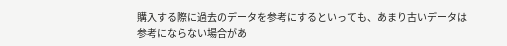購入する際に過去のデータを参考にするといっても、あまり古いデータは参考にならない場合があ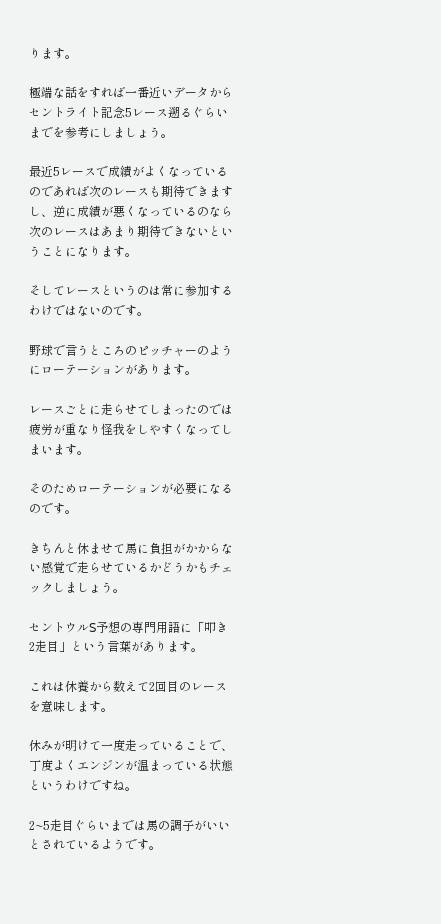ります。

極端な話をすれば一番近いデータからセントライト記念5レース遡るぐらいまでを参考にしましょう。

最近5レースで成績がよくなっているのであれば次のレースも期待できますし、逆に成績が悪くなっているのなら次のレースはあまり期待できないということになります。

そしてレースというのは常に参加するわけではないのです。

野球で言うところのピッチャーのようにローテーションがあります。

レースごとに走らせてしまったのでは疲労が重なり怪我をしやすくなってしまいます。

そのためローテーションが必要になるのです。

きちんと休ませて馬に負担がかからない感覚で走らせているかどうかもチェックしましょう。

セントウルS予想の専門用語に「叩き2走目」という言葉があります。

これは休養から数えて2回目のレースを意味します。

休みが明けて一度走っていることで、丁度よくエンジンが温まっている状態というわけですね。

2~5走目ぐらいまでは馬の調子がいいとされているようです。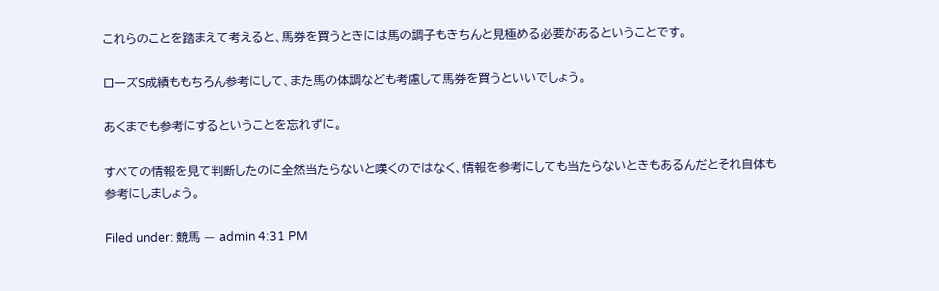これらのことを踏まえて考えると、馬券を買うときには馬の調子もきちんと見極める必要があるということです。

ローズS成績ももちろん参考にして、また馬の体調なども考慮して馬券を買うといいでしょう。

あくまでも参考にするということを忘れずに。

すべての情報を見て判断したのに全然当たらないと嘆くのではなく、情報を参考にしても当たらないときもあるんだとそれ自体も参考にしましょう。

Filed under: 競馬 — admin 4:31 PM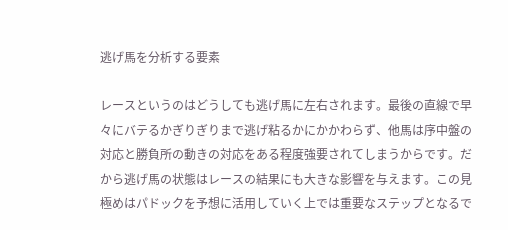逃げ馬を分析する要素

レースというのはどうしても逃げ馬に左右されます。最後の直線で早々にバテるかぎりぎりまで逃げ粘るかにかかわらず、他馬は序中盤の対応と勝負所の動きの対応をある程度強要されてしまうからです。だから逃げ馬の状態はレースの結果にも大きな影響を与えます。この見極めはパドックを予想に活用していく上では重要なステップとなるで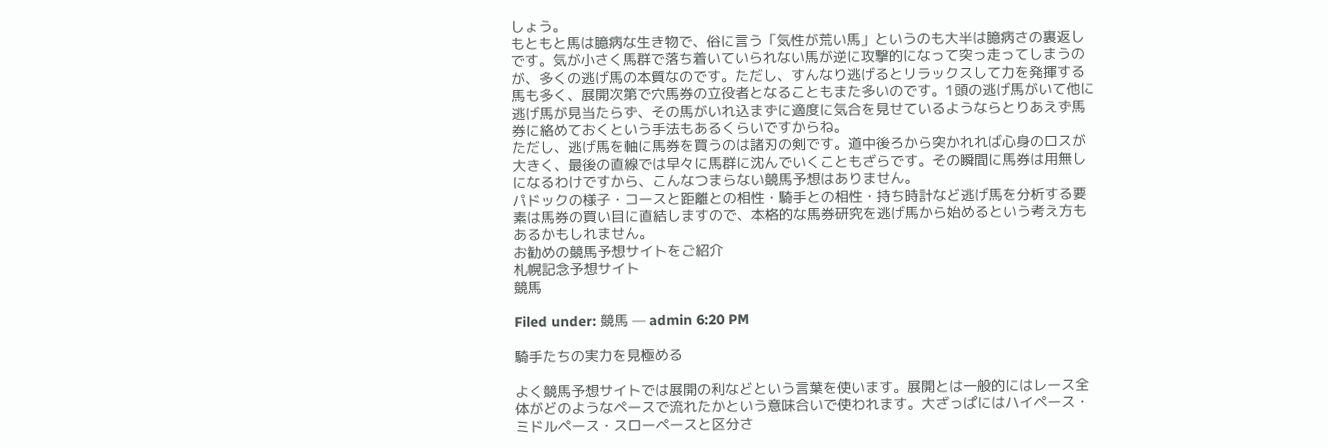しょう。
もともと馬は臆病な生き物で、俗に言う「気性が荒い馬」というのも大半は臆病さの裏返しです。気が小さく馬群で落ち着いていられない馬が逆に攻撃的になって突っ走ってしまうのが、多くの逃げ馬の本質なのです。ただし、すんなり逃げるとリラックスして力を発揮する馬も多く、展開次第で穴馬券の立役者となることもまた多いのです。1頭の逃げ馬がいて他に逃げ馬が見当たらず、その馬がいれ込まずに適度に気合を見せているようならとりあえず馬券に絡めておくという手法もあるくらいですからね。
ただし、逃げ馬を軸に馬券を買うのは諸刃の剣です。道中後ろから突かれれば心身のロスが大きく、最後の直線では早々に馬群に沈んでいくこともざらです。その瞬間に馬券は用無しになるわけですから、こんなつまらない競馬予想はありません。
パドックの様子・コースと距離との相性・騎手との相性・持ち時計など逃げ馬を分析する要素は馬券の買い目に直結しますので、本格的な馬券研究を逃げ馬から始めるという考え方もあるかもしれません。
お勧めの競馬予想サイトをご紹介
札幌記念予想サイト
競馬

Filed under: 競馬 — admin 6:20 PM

騎手たちの実力を見極める

よく競馬予想サイトでは展開の利などという言葉を使います。展開とは一般的にはレース全体がどのようなペースで流れたかという意味合いで使われます。大ざっぱにはハイペース・ミドルペース・スローペースと区分さ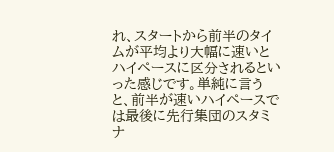れ、スタートから前半のタイムが平均より大幅に速いとハイペースに区分されるといった感じです。単純に言うと、前半が速いハイペースでは最後に先行集団のスタミナ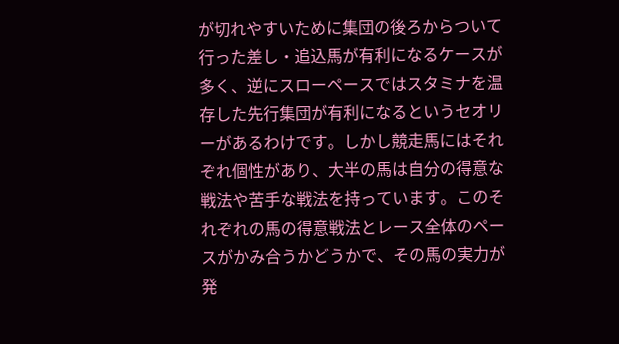が切れやすいために集団の後ろからついて行った差し・追込馬が有利になるケースが多く、逆にスローペースではスタミナを温存した先行集団が有利になるというセオリーがあるわけです。しかし競走馬にはそれぞれ個性があり、大半の馬は自分の得意な戦法や苦手な戦法を持っています。このそれぞれの馬の得意戦法とレース全体のペースがかみ合うかどうかで、その馬の実力が発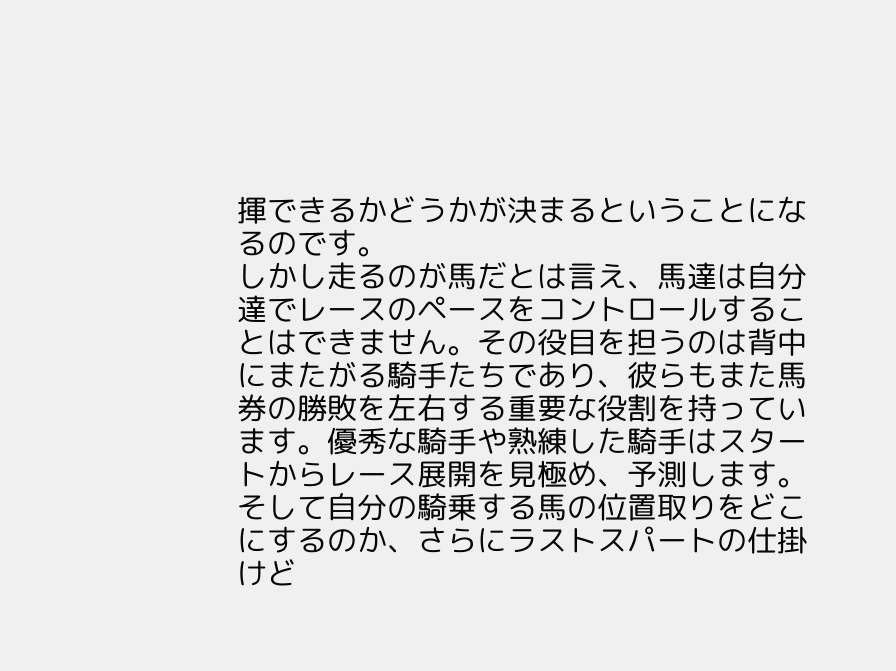揮できるかどうかが決まるということになるのです。
しかし走るのが馬だとは言え、馬達は自分達でレースのペースをコントロールすることはできません。その役目を担うのは背中にまたがる騎手たちであり、彼らもまた馬券の勝敗を左右する重要な役割を持っています。優秀な騎手や熟練した騎手はスタートからレース展開を見極め、予測します。そして自分の騎乗する馬の位置取りをどこにするのか、さらにラストスパートの仕掛けど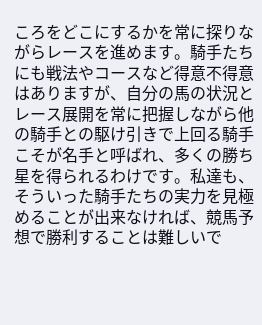ころをどこにするかを常に探りながらレースを進めます。騎手たちにも戦法やコースなど得意不得意はありますが、自分の馬の状況とレース展開を常に把握しながら他の騎手との駆け引きで上回る騎手こそが名手と呼ばれ、多くの勝ち星を得られるわけです。私達も、そういった騎手たちの実力を見極めることが出来なければ、競馬予想で勝利することは難しいで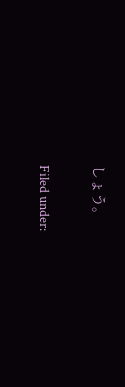しょう。

Filed under: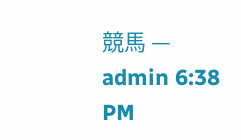競馬 — admin 6:38 PM